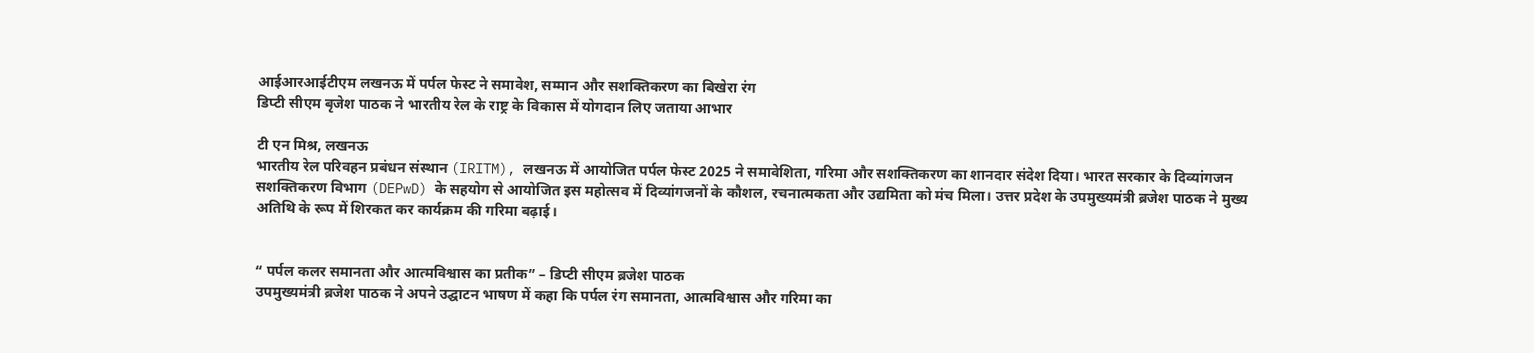आईआरआईटीएम लखनऊ में पर्पल फेस्ट ने समावेश, सम्मान और सशक्तिकरण का बिखेरा रंग
डिप्टी सीएम बृजेश पाठक ने भारतीय रेल के राष्ट्र के विकास में योगदान लिए जताया आभार

टी एन मिश्र, लखनऊ
भारतीय रेल परिवहन प्रबंधन संस्थान (IRITM), लखनऊ में आयोजित पर्पल फेस्ट 2025 ने समावेशिता, गरिमा और सशक्तिकरण का शानदार संदेश दिया। भारत सरकार के दिव्यांगजन सशक्तिकरण विभाग (DEPwD) के सहयोग से आयोजित इस महोत्सव में दिव्यांगजनों के कौशल, रचनात्मकता और उद्यमिता को मंच मिला। उत्तर प्रदेश के उपमुख्यमंत्री ब्रजेश पाठक ने मुख्य अतिथि के रूप में शिरकत कर कार्यक्रम की गरिमा बढ़ाई।


“ पर्पल कलर समानता और आत्मविश्वास का प्रतीक” – डिप्टी सीएम ब्रजेश पाठक
उपमुख्यमंत्री ब्रजेश पाठक ने अपने उद्घाटन भाषण में कहा कि पर्पल रंग समानता, आत्मविश्वास और गरिमा का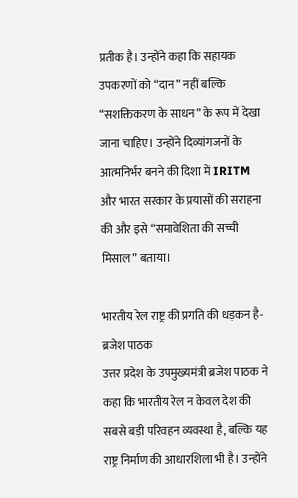प्रतीक है। उन्होंने कहा कि सहायक उपकरणों को “दान” नहीं बल्कि “सशक्तिकरण के साधन” के रूप में देखा जाना चाहिए। उन्होंने दिव्यांगजनों के आत्मनिर्भर बनने की दिशा में IRITM और भारत सरकार के प्रयासों की सराहना की और इसे “समावेशिता की सच्ची मिसाल” बताया।

भारतीय रेल राष्ट्र की प्रगति की धड़कन है-ब्रजेश पाठक
उत्तर प्रदेश के उपमुख्यमंत्री ब्रजेश पाठक ने कहा कि भारतीय रेल न केवल देश की सबसे बड़ी परिवहन व्यवस्था है, बल्कि यह राष्ट्र निर्माण की आधारशिला भी है। उन्होंने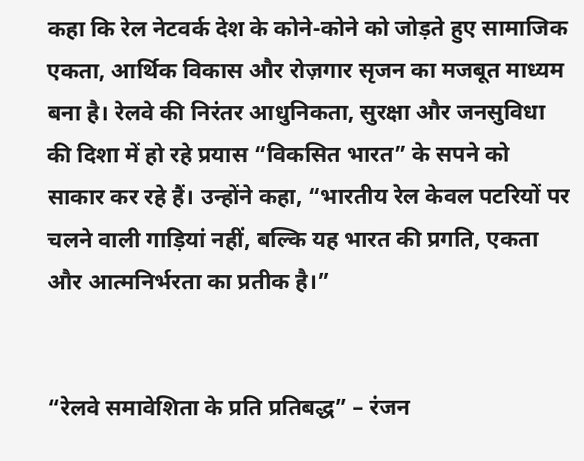कहा कि रेल नेटवर्क देश के कोने-कोने को जोड़ते हुए सामाजिक एकता, आर्थिक विकास और रोज़गार सृजन का मजबूत माध्यम बना है। रेलवे की निरंतर आधुनिकता, सुरक्षा और जनसुविधा की दिशा में हो रहे प्रयास “विकसित भारत” के सपने को साकार कर रहे हैं। उन्होंने कहा, “भारतीय रेल केवल पटरियों पर चलने वाली गाड़ियां नहीं, बल्कि यह भारत की प्रगति, एकता और आत्मनिर्भरता का प्रतीक है।”


“रेलवे समावेशिता के प्रति प्रतिबद्ध” – रंजन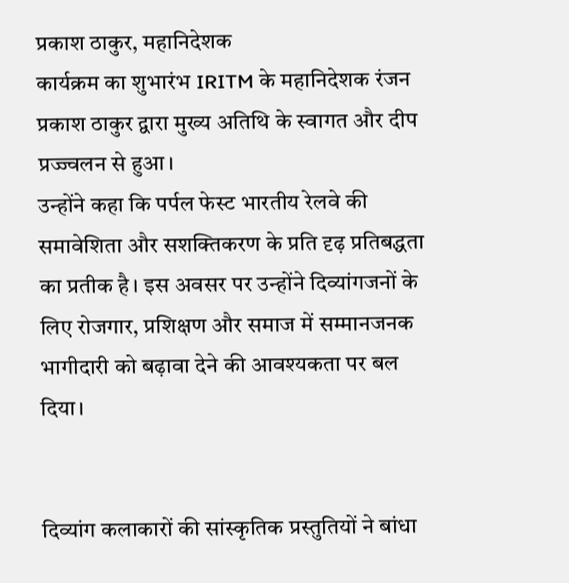प्रकाश ठाकुर, महानिदेशक
कार्यक्रम का शुभारंभ IRITM के महानिदेशक रंजन प्रकाश ठाकुर द्वारा मुख्य अतिथि के स्वागत और दीप प्रज्ज्वलन से हुआ।
उन्होंने कहा कि पर्पल फेस्ट भारतीय रेलवे की समावेशिता और सशक्तिकरण के प्रति दृढ़ प्रतिबद्धता का प्रतीक है। इस अवसर पर उन्होंने दिव्यांगजनों के लिए रोजगार, प्रशिक्षण और समाज में सम्मानजनक भागीदारी को बढ़ावा देने की आवश्यकता पर बल दिया।


दिव्यांग कलाकारों की सांस्कृतिक प्रस्तुतियों ने बांधा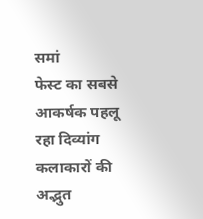समां
फेस्ट का सबसे आकर्षक पहलू रहा दिव्यांग कलाकारों की अद्भुत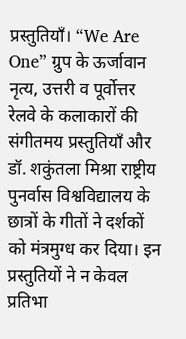प्रस्तुतियाँ। “We Are One” ग्रुप के ऊर्जावान नृत्य, उत्तरी व पूर्वोत्तर रेलवे के कलाकारों की संगीतमय प्रस्तुतियाँ और डॉ. शकुंतला मिश्रा राष्ट्रीय पुनर्वास विश्वविद्यालय के छात्रों के गीतों ने दर्शकों को मंत्रमुग्ध कर दिया। इन प्रस्तुतियों ने न केवल प्रतिभा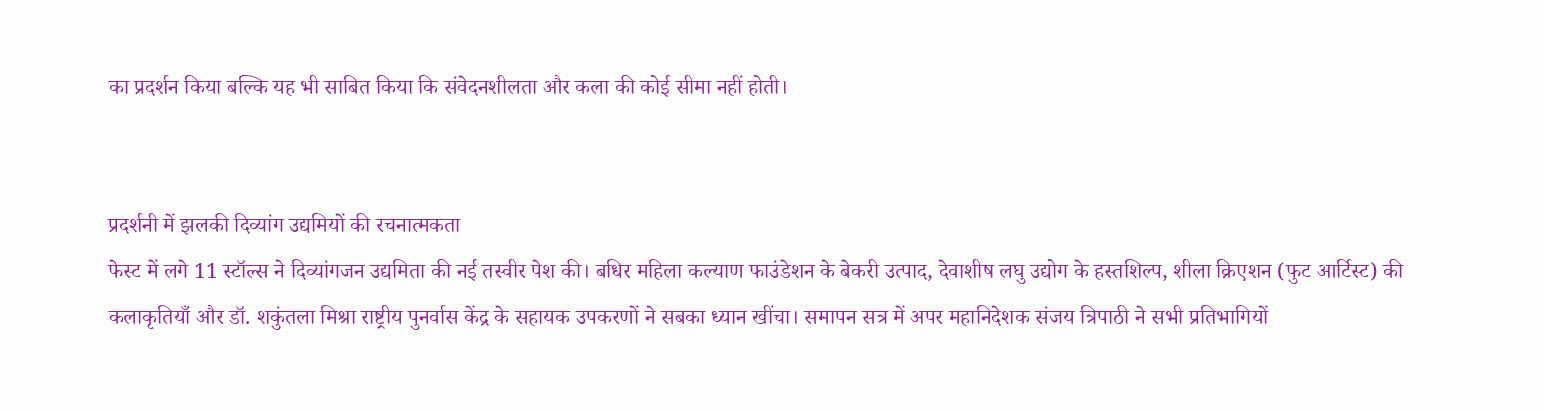का प्रदर्शन किया बल्कि यह भी साबित किया कि संवेदनशीलता और कला की कोई सीमा नहीं होती।


प्रदर्शनी में झलकी दिव्यांग उद्यमियों की रचनात्मकता
फेस्ट में लगे 11 स्टॉल्स ने दिव्यांगजन उद्यमिता की नई तस्वीर पेश की। बधिर महिला कल्याण फाउंडेशन के बेकरी उत्पाद, देवाशीष लघु उद्योग के हस्तशिल्प, शीला क्रिएशन (फुट आर्टिस्ट) की कलाकृतियाँ और डॉ. शकुंतला मिश्रा राष्ट्रीय पुनर्वास केंद्र के सहायक उपकरणों ने सबका ध्यान खींचा। समापन सत्र में अपर महानिदेशक संजय त्रिपाठी ने सभी प्रतिभागियों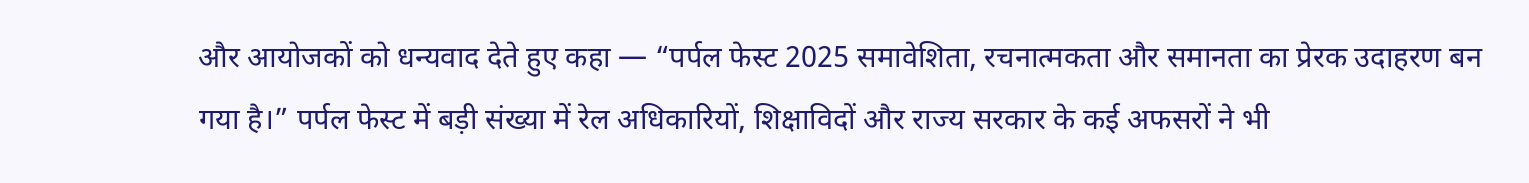और आयोजकों को धन्यवाद देते हुए कहा — “पर्पल फेस्ट 2025 समावेशिता, रचनात्मकता और समानता का प्रेरक उदाहरण बन गया है।” पर्पल फेस्ट में बड़ी संख्या में रेल अधिकारियों, शिक्षाविदों और राज्य सरकार के कई अफसरों ने भी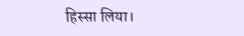हिस्सा लिया।